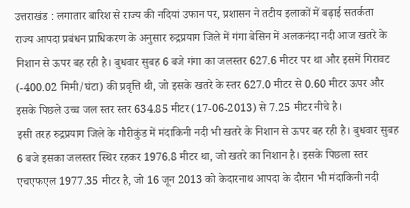उत्तराखंड : लगातार बारिश से राज्य की नदियां उफान पर, प्रशासन ने तटीय इलाकों में बढ़ाई सतर्कता
राज्य आपदा प्रबंधन प्राधिकरण के अनुसार रुद्रप्रयाग जिले में गंगा बेसिन में अलकनंदा नदी आज खतरे के निशान से ऊपर बह रही है। बुधवार सुबह 6 बजे गंगा का जलस्तर 627.6 मीटर पर था और इसमें गिरावट (-400.02 मिमी/घंटा) की प्रवृत्ति थी, जो इसके खतरे के स्तर 627.0 मीटर से 0.60 मीटर ऊपर और इसके पिछले उच्च जल स्तर स्तर 634.85 मीटर (17-06-2013) से 7.25 मीटर नीचे है।
इसी तरह रुद्रप्रयाग जिले के गौरीकुंड में मंदाकिनी नदी भी खतरे के निशान से ऊपर बह रही है। बुधवार सुबह 6 बजे इसका जलस्तर स्थिर रहकर 1976.8 मीटर था, जो खतरे का निशान है। इसके पिछला स्तर एचएफएल 1977.35 मीटर है, जो 16 जून 2013 को केदारनाथ आपदा के दौरान भी मंदाकिनी नदी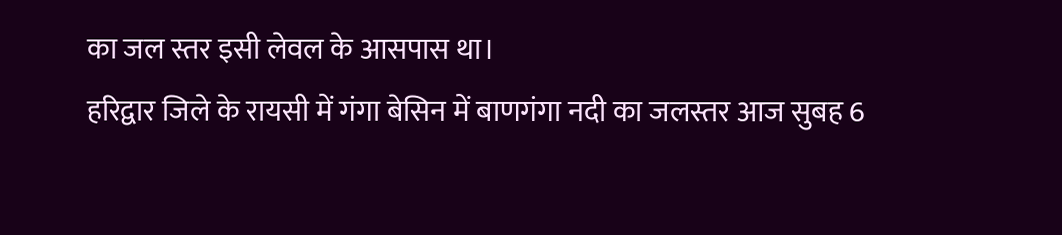का जल स्तर इसी लेवल के आसपास था।
हरिद्वार जिले के रायसी में गंगा बेसिन में बाणगंगा नदी का जलस्तर आज सुबह 6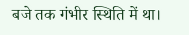बजे तक गंभीर स्थिति में था।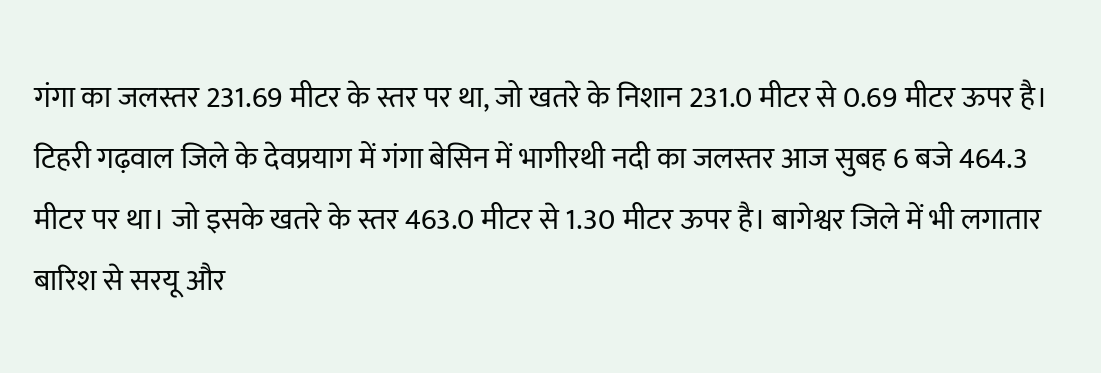गंगा का जलस्तर 231.69 मीटर के स्तर पर था, जो खतरे के निशान 231.0 मीटर से 0.69 मीटर ऊपर है। टिहरी गढ़वाल जिले के देवप्रयाग में गंगा बेसिन में भागीरथी नदी का जलस्तर आज सुबह 6 बजे 464.3 मीटर पर था। जो इसके खतरे के स्तर 463.0 मीटर से 1.30 मीटर ऊपर है। बागेश्वर जिले में भी लगातार बारिश से सरयू और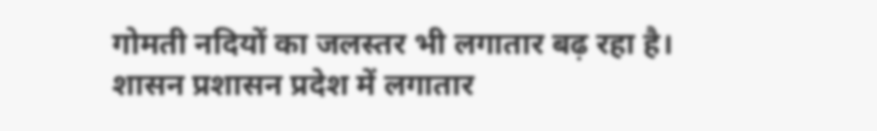गोमती नदियों का जलस्तर भी लगातार बढ़ रहा है।
शासन प्रशासन प्रदेश में लगातार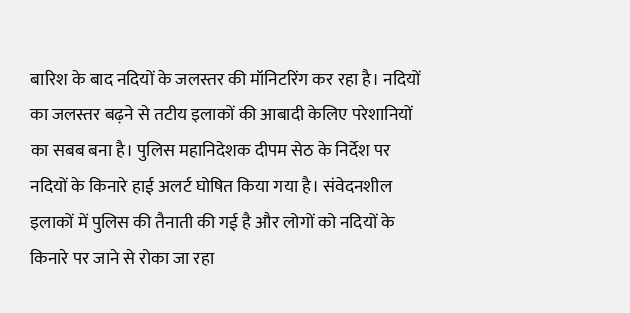बारिश के बाद नदियों के जलस्तर की मॉनिटरिंग कर रहा है। नदियों का जलस्तर बढ़ने से तटीय इलाकों की आबादी केलिए परेशानियों का सबब बना है। पुलिस महानिदेशक दीपम सेठ के निर्देश पर नदियों के किनारे हाई अलर्ट घोषित किया गया है। संवेदनशील इलाकों में पुलिस की तैनाती की गई है और लोगों को नदियों के किनारे पर जाने से रोका जा रहा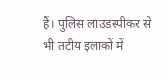हैं। पुलिस लाउडस्पीकर से भी तटीय इलाकों में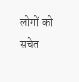लोगों को सचेत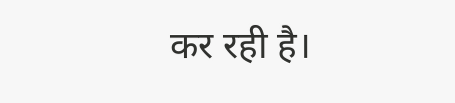कर रही है।